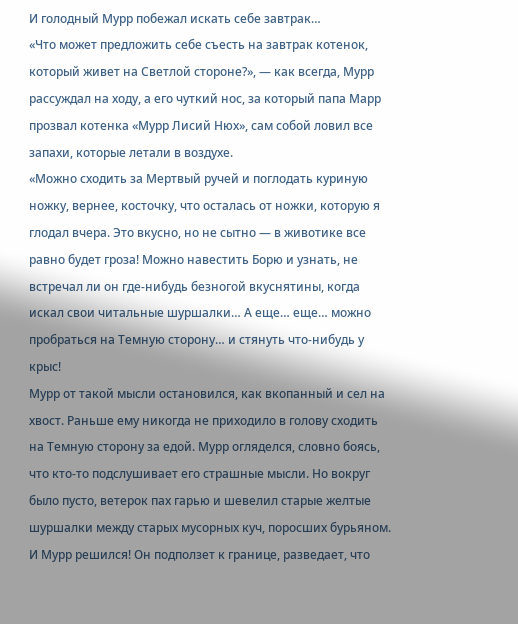И голодный Мурр побежал искать себе завтрак…
«Что может предложить себе съесть на завтрак котенок, который живет на Светлой стороне?», — как всегда, Мурр рассуждал на ходу, а его чуткий нос, за который папа Марр прозвал котенка «Мурр Лисий Нюх», сам собой ловил все запахи, которые летали в воздухе.
«Можно сходить за Мертвый ручей и поглодать куриную ножку, вернее, косточку, что осталась от ножки, которую я глодал вчера. Это вкусно, но не сытно — в животике все равно будет гроза! Можно навестить Борю и узнать, не встречал ли он где-нибудь безногой вкуснятины, когда искал свои читальные шуршалки… А еще… еще… можно пробраться на Темную сторону… и стянуть что-нибудь у крыс!
Мурр от такой мысли остановился, как вкопанный и сел на хвост. Раньше ему никогда не приходило в голову сходить на Темную сторону за едой. Мурр огляделся, словно боясь, что кто-то подслушивает его страшные мысли. Но вокруг было пусто, ветерок пах гарью и шевелил старые желтые шуршалки между старых мусорных куч, поросших бурьяном.
И Мурр решился! Он подползет к границе, разведает, что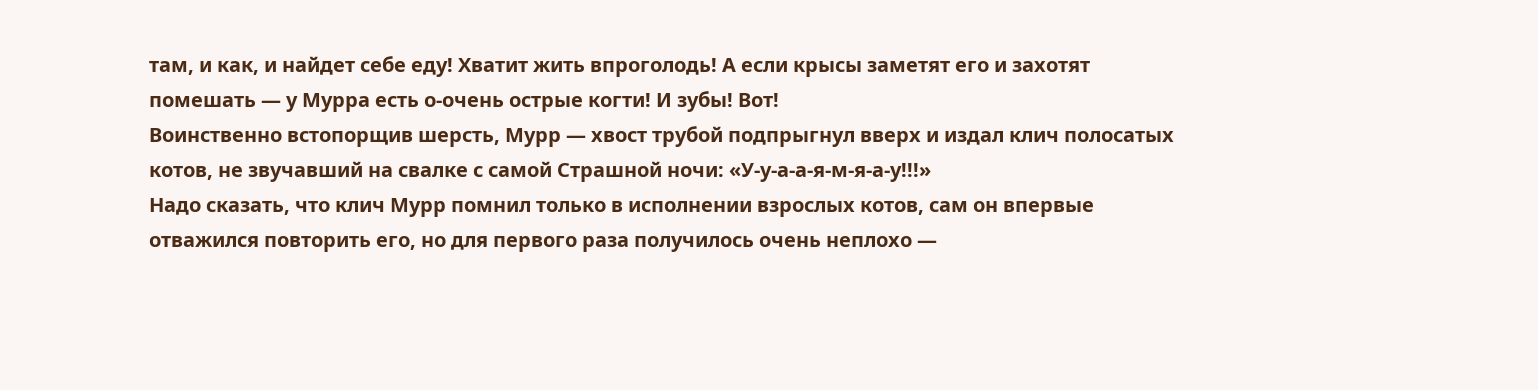там, и как, и найдет себе еду! Хватит жить впроголодь! А если крысы заметят его и захотят помешать — у Мурра есть о-очень острые когти! И зубы! Вот!
Воинственно встопорщив шерсть, Мурр — хвост трубой подпрыгнул вверх и издал клич полосатых котов, не звучавший на свалке с самой Страшной ночи: «У-у-а-а-я-м-я-а-у!!!»
Надо сказать, что клич Мурр помнил только в исполнении взрослых котов, сам он впервые отважился повторить его, но для первого раза получилось очень неплохо —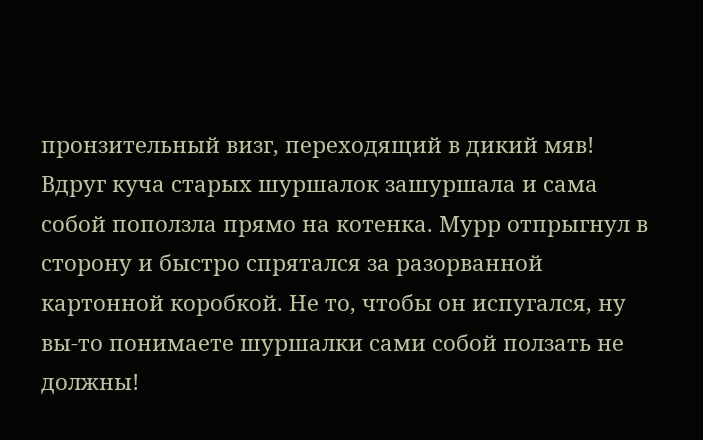пронзительный визг, переходящий в дикий мяв!
Вдруг куча старых шуршалок зашуршала и сама собой поползла прямо на котенка. Мурр отпрыгнул в сторону и быстро спрятался за разорванной картонной коробкой. Не то, чтобы он испугался, ну вы-то понимаете шуршалки сами собой ползать не должны!